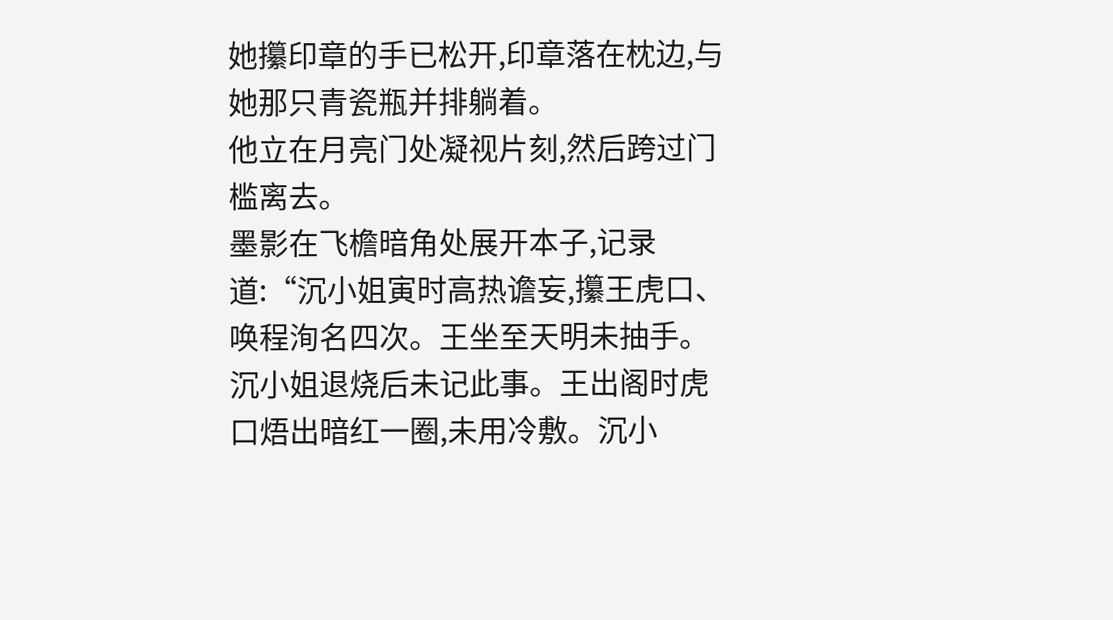她攥印章的手已松开,印章落在枕边,与她那只青瓷瓶并排躺着。
他立在月亮门处凝视片刻,然后跨过门槛离去。
墨影在飞檐暗角处展开本子,记录道:“沉小姐寅时高热谵妄,攥王虎口、唤程洵名四次。王坐至天明未抽手。沉小姐退烧后未记此事。王出阁时虎口焐出暗红一圈,未用冷敷。沉小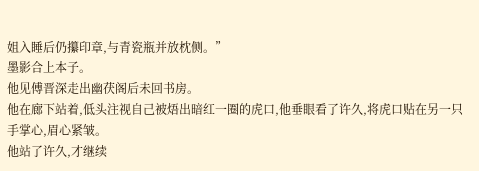姐入睡后仍攥印章,与青瓷瓶并放枕侧。”
墨影合上本子。
他见傅晋深走出幽茯阁后未回书房。
他在廊下站着,低头注视自己被焐出暗红一圈的虎口,他垂眼看了许久,将虎口贴在另一只手掌心,眉心紧皱。
他站了许久,才继续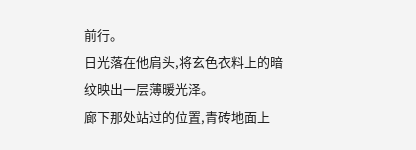前行。
日光落在他肩头,将玄色衣料上的暗纹映出一层薄暖光泽。
廊下那处站过的位置,青砖地面上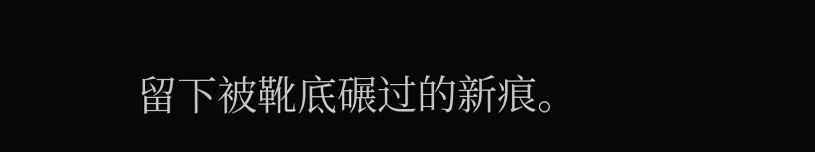留下被靴底碾过的新痕。